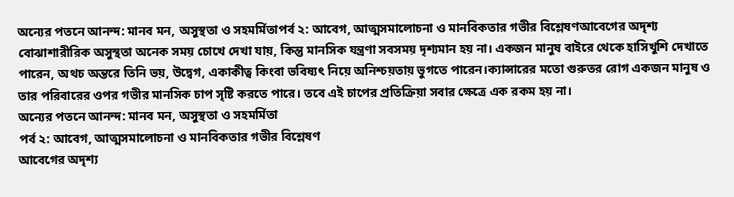অন্যের পতনে আনন্দ: মানব মন, অসুস্থতা ও সহমর্মিতাপর্ব ২: আবেগ, আত্মসমালোচনা ও মানবিকতার গভীর বিশ্লেষণআবেগের অদৃশ্য বোঝাশারীরিক অসুস্থতা অনেক সময় চোখে দেখা যায়, কিন্তু মানসিক যন্ত্রণা সবসময় দৃশ্যমান হয় না। একজন মানুষ বাইরে থেকে হাসিখুশি দেখাতে পারেন, অথচ অন্তরে তিনি ভয়, উদ্বেগ, একাকীত্ব কিংবা ভবিষ্যৎ নিয়ে অনিশ্চয়তায় ভুগতে পারেন।ক্যান্সারের মতো গুরুতর রোগ একজন মানুষ ও তার পরিবারের ওপর গভীর মানসিক চাপ সৃষ্টি করতে পারে। তবে এই চাপের প্রতিক্রিয়া সবার ক্ষেত্রে এক রকম হয় না।
অন্যের পতনে আনন্দ: মানব মন, অসুস্থতা ও সহমর্মিতা
পর্ব ২: আবেগ, আত্মসমালোচনা ও মানবিকতার গভীর বিশ্লেষণ
আবেগের অদৃশ্য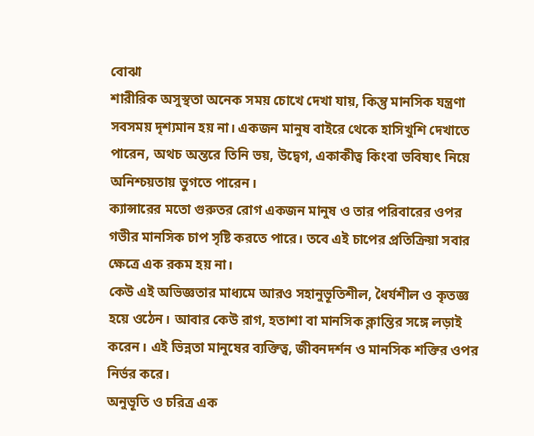বোঝা
শারীরিক অসুস্থতা অনেক সময় চোখে দেখা যায়, কিন্তু মানসিক যন্ত্রণা সবসময় দৃশ্যমান হয় না। একজন মানুষ বাইরে থেকে হাসিখুশি দেখাতে পারেন, অথচ অন্তরে তিনি ভয়, উদ্বেগ, একাকীত্ব কিংবা ভবিষ্যৎ নিয়ে অনিশ্চয়তায় ভুগতে পারেন।
ক্যান্সারের মতো গুরুতর রোগ একজন মানুষ ও তার পরিবারের ওপর গভীর মানসিক চাপ সৃষ্টি করতে পারে। তবে এই চাপের প্রতিক্রিয়া সবার ক্ষেত্রে এক রকম হয় না।
কেউ এই অভিজ্ঞতার মাধ্যমে আরও সহানুভূতিশীল, ধৈর্যশীল ও কৃতজ্ঞ হয়ে ওঠেন। আবার কেউ রাগ, হতাশা বা মানসিক ক্লান্তির সঙ্গে লড়াই করেন। এই ভিন্নতা মানুষের ব্যক্তিত্ব, জীবনদর্শন ও মানসিক শক্তির ওপর নির্ভর করে।
অনুভূতি ও চরিত্র এক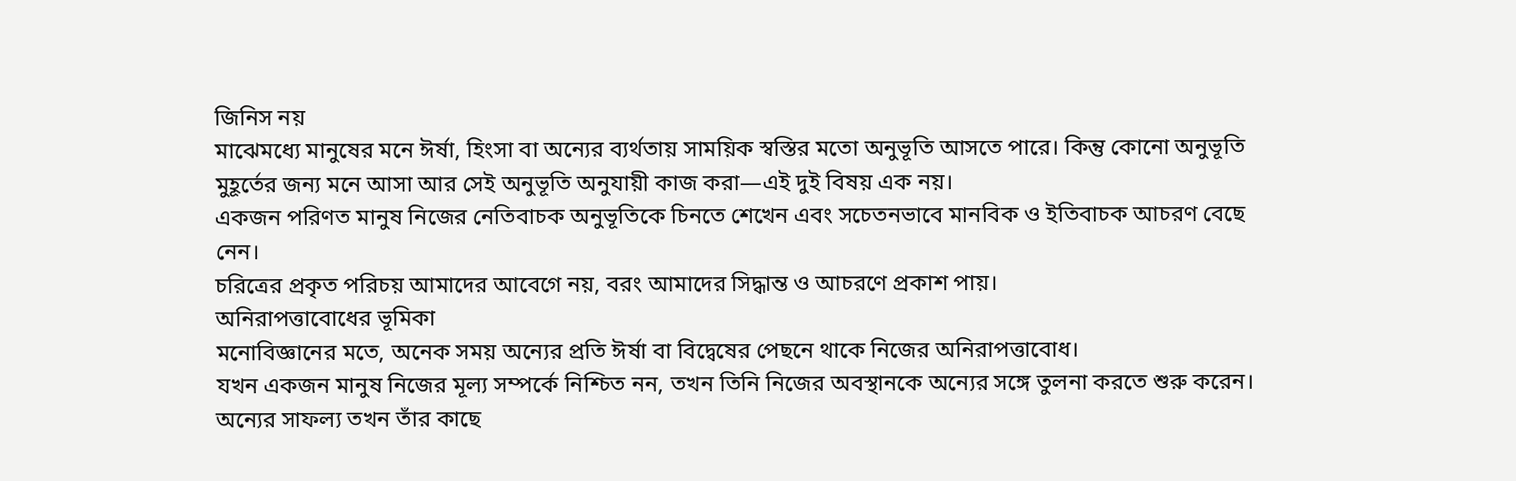জিনিস নয়
মাঝেমধ্যে মানুষের মনে ঈর্ষা, হিংসা বা অন্যের ব্যর্থতায় সাময়িক স্বস্তির মতো অনুভূতি আসতে পারে। কিন্তু কোনো অনুভূতি মুহূর্তের জন্য মনে আসা আর সেই অনুভূতি অনুযায়ী কাজ করা—এই দুই বিষয় এক নয়।
একজন পরিণত মানুষ নিজের নেতিবাচক অনুভূতিকে চিনতে শেখেন এবং সচেতনভাবে মানবিক ও ইতিবাচক আচরণ বেছে নেন।
চরিত্রের প্রকৃত পরিচয় আমাদের আবেগে নয়, বরং আমাদের সিদ্ধান্ত ও আচরণে প্রকাশ পায়।
অনিরাপত্তাবোধের ভূমিকা
মনোবিজ্ঞানের মতে, অনেক সময় অন্যের প্রতি ঈর্ষা বা বিদ্বেষের পেছনে থাকে নিজের অনিরাপত্তাবোধ।
যখন একজন মানুষ নিজের মূল্য সম্পর্কে নিশ্চিত নন, তখন তিনি নিজের অবস্থানকে অন্যের সঙ্গে তুলনা করতে শুরু করেন।
অন্যের সাফল্য তখন তাঁর কাছে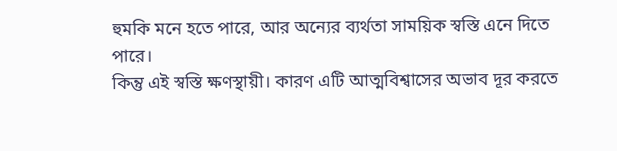হুমকি মনে হতে পারে, আর অন্যের ব্যর্থতা সাময়িক স্বস্তি এনে দিতে পারে।
কিন্তু এই স্বস্তি ক্ষণস্থায়ী। কারণ এটি আত্মবিশ্বাসের অভাব দূর করতে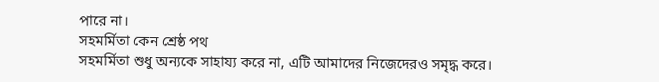পারে না।
সহমর্মিতা কেন শ্রেষ্ঠ পথ
সহমর্মিতা শুধু অন্যকে সাহায্য করে না, এটি আমাদের নিজেদেরও সমৃদ্ধ করে।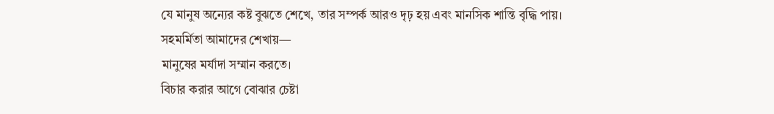যে মানুষ অন্যের কষ্ট বুঝতে শেখে, তার সম্পর্ক আরও দৃঢ় হয় এবং মানসিক শান্তি বৃদ্ধি পায়।
সহমর্মিতা আমাদের শেখায়—
মানুষের মর্যাদা সম্মান করতে।
বিচার করার আগে বোঝার চেষ্টা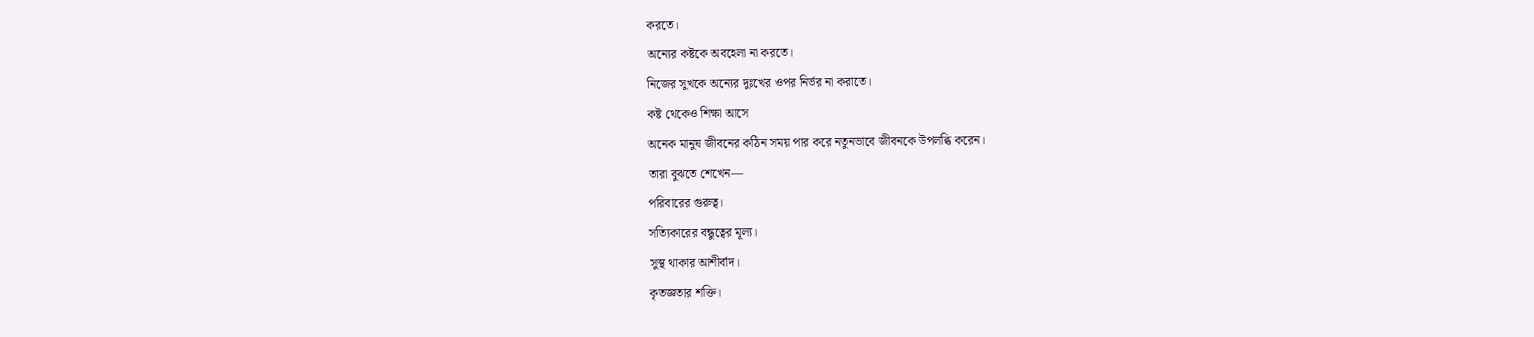করতে।
অন্যের কষ্টকে অবহেলা না করতে।
নিজের সুখকে অন্যের দুঃখের ওপর নির্ভর না করাতে।
কষ্ট থেকেও শিক্ষা আসে
অনেক মানুষ জীবনের কঠিন সময় পার করে নতুনভাবে জীবনকে উপলব্ধি করেন।
তারা বুঝতে শেখেন—
পরিবারের গুরুত্ব।
সত্যিকারের বন্ধুত্বের মূল্য।
সুস্থ থাকার আশীর্বাদ।
কৃতজ্ঞতার শক্তি।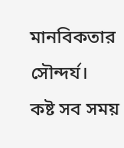মানবিকতার সৌন্দর্য।
কষ্ট সব সময়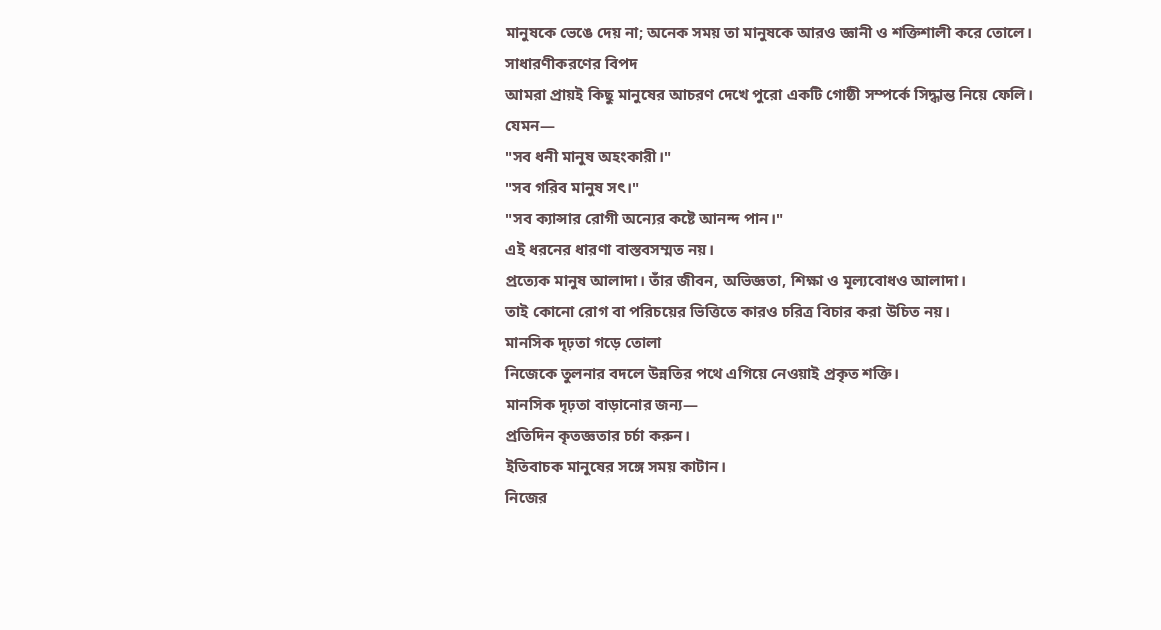মানুষকে ভেঙে দেয় না; অনেক সময় তা মানুষকে আরও জ্ঞানী ও শক্তিশালী করে তোলে।
সাধারণীকরণের বিপদ
আমরা প্রায়ই কিছু মানুষের আচরণ দেখে পুরো একটি গোষ্ঠী সম্পর্কে সিদ্ধান্ত নিয়ে ফেলি।
যেমন—
"সব ধনী মানুষ অহংকারী।"
"সব গরিব মানুষ সৎ।"
"সব ক্যান্সার রোগী অন্যের কষ্টে আনন্দ পান।"
এই ধরনের ধারণা বাস্তবসম্মত নয়।
প্রত্যেক মানুষ আলাদা। তাঁর জীবন, অভিজ্ঞতা, শিক্ষা ও মূল্যবোধও আলাদা।
তাই কোনো রোগ বা পরিচয়ের ভিত্তিতে কারও চরিত্র বিচার করা উচিত নয়।
মানসিক দৃঢ়তা গড়ে তোলা
নিজেকে তুলনার বদলে উন্নতির পথে এগিয়ে নেওয়াই প্রকৃত শক্তি।
মানসিক দৃঢ়তা বাড়ানোর জন্য—
প্রতিদিন কৃতজ্ঞতার চর্চা করুন।
ইতিবাচক মানুষের সঙ্গে সময় কাটান।
নিজের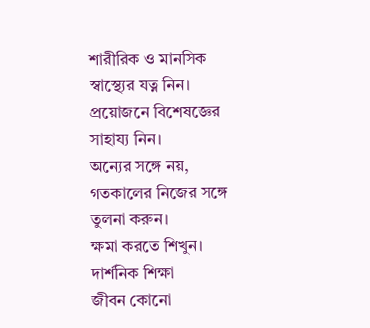শারীরিক ও মানসিক স্বাস্থ্যের যত্ন নিন।
প্রয়োজনে বিশেষজ্ঞের সাহায্য নিন।
অন্যের সঙ্গে নয়, গতকালের নিজের সঙ্গে তুলনা করুন।
ক্ষমা করতে শিখুন।
দার্শনিক শিক্ষা
জীবন কোনো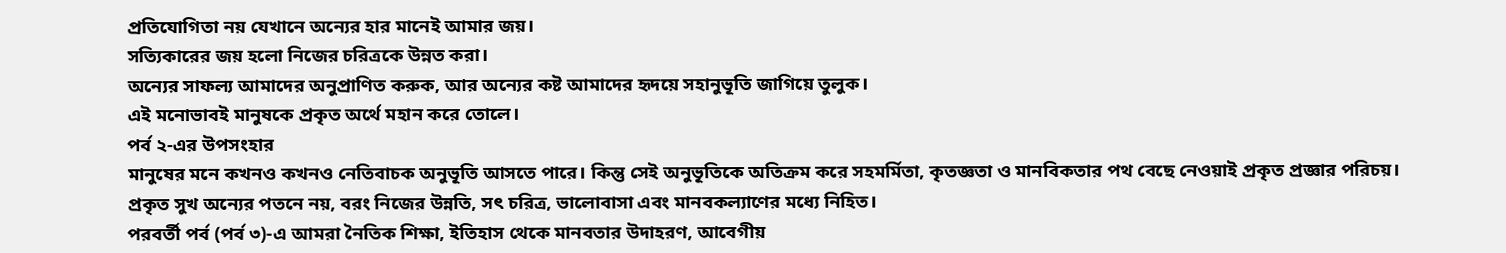প্রতিযোগিতা নয় যেখানে অন্যের হার মানেই আমার জয়।
সত্যিকারের জয় হলো নিজের চরিত্রকে উন্নত করা।
অন্যের সাফল্য আমাদের অনুপ্রাণিত করুক, আর অন্যের কষ্ট আমাদের হৃদয়ে সহানুভূতি জাগিয়ে তুলুক।
এই মনোভাবই মানুষকে প্রকৃত অর্থে মহান করে তোলে।
পর্ব ২-এর উপসংহার
মানুষের মনে কখনও কখনও নেতিবাচক অনুভূতি আসতে পারে। কিন্তু সেই অনুভূতিকে অতিক্রম করে সহমর্মিতা, কৃতজ্ঞতা ও মানবিকতার পথ বেছে নেওয়াই প্রকৃত প্রজ্ঞার পরিচয়।
প্রকৃত সুখ অন্যের পতনে নয়, বরং নিজের উন্নতি, সৎ চরিত্র, ভালোবাসা এবং মানবকল্যাণের মধ্যে নিহিত।
পরবর্তী পর্ব (পর্ব ৩)-এ আমরা নৈতিক শিক্ষা, ইতিহাস থেকে মানবতার উদাহরণ, আবেগীয়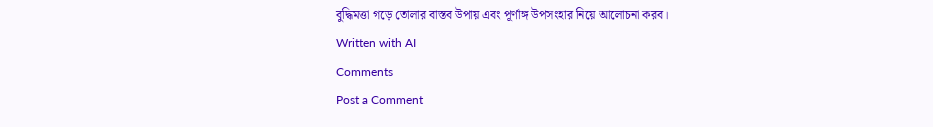বুদ্ধিমত্তা গড়ে তোলার বাস্তব উপায় এবং পূর্ণাঙ্গ উপসংহার নিয়ে আলোচনা করব।
Written with AI
Comments
Post a Comment